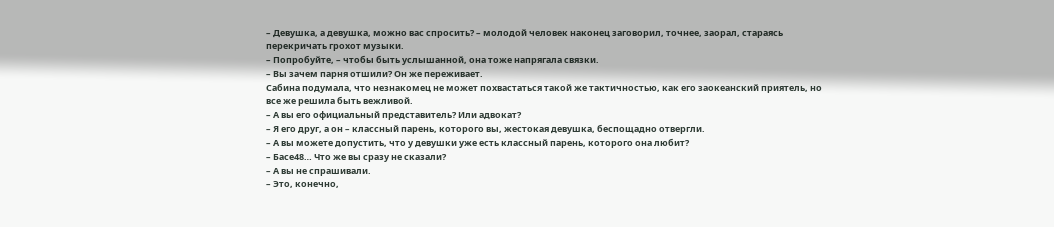– Девушка, а девушка, можно вас спросить? – молодой человек наконец заговорил, точнее, заорал, стараясь перекричать грохот музыки.
– Попробуйте, – чтобы быть услышанной, она тоже напрягала связки.
– Вы зачем парня отшили? Он же переживает.
Сабина подумала, что незнакомец не может похвастаться такой же тактичностью, как его заокеанский приятель, но все же решила быть вежливой.
– А вы его официальный представитель? Или адвокат?
– Я его друг, а он – классный парень, которого вы, жестокая девушка, беспощадно отвергли.
– А вы можете допустить, что у девушки уже есть классный парень, которого она любит?
– Басе48… Что же вы сразу не сказали?
– А вы не спрашивали.
– Это, конечно,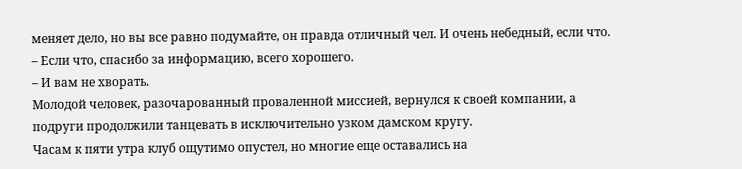меняет дело, но вы все равно подумайте, он правда отличный чел. И очень небедный, если что.
– Если что, спасибо за информацию, всего хорошего.
– И вам не хворать.
Молодой человек, разочарованный проваленной миссией, вернулся к своей компании, а подруги продолжили танцевать в исключительно узком дамском кругу.
Часам к пяти утра клуб ощутимо опустел, но многие еще оставались на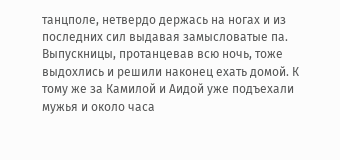танцполе, нетвердо держась на ногах и из последних сил выдавая замысловатые па. Выпускницы, протанцевав всю ночь, тоже выдохлись и решили наконец ехать домой. К тому же за Камилой и Аидой уже подъехали мужья и около часа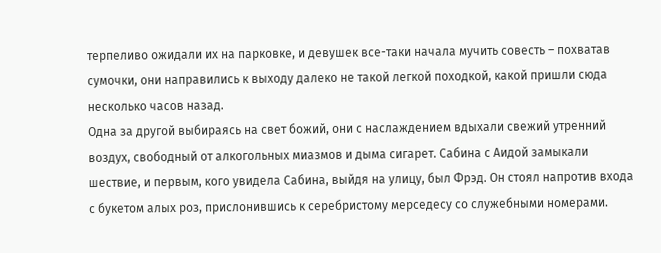терпеливо ожидали их на парковке, и девушек все-таки начала мучить совесть – похватав сумочки, они направились к выходу далеко не такой легкой походкой, какой пришли сюда несколько часов назад.
Одна за другой выбираясь на свет божий, они с наслаждением вдыхали свежий утренний воздух, свободный от алкогольных миазмов и дыма сигарет. Сабина с Аидой замыкали шествие, и первым, кого увидела Сабина, выйдя на улицу, был Фрэд. Он стоял напротив входа с букетом алых роз, прислонившись к серебристому мерседесу со служебными номерами.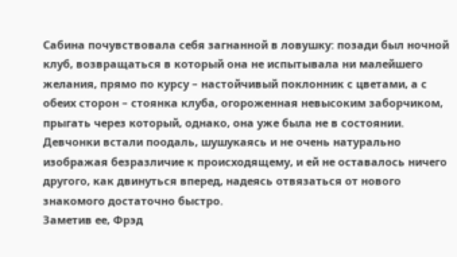Сабина почувствовала себя загнанной в ловушку: позади был ночной клуб, возвращаться в который она не испытывала ни малейшего желания, прямо по курсу – настойчивый поклонник с цветами, а с обеих сторон – стоянка клуба, огороженная невысоким заборчиком, прыгать через который, однако, она уже была не в состоянии. Девчонки встали поодаль, шушукаясь и не очень натурально изображая безразличие к происходящему, и ей не оставалось ничего другого, как двинуться вперед, надеясь отвязаться от нового знакомого достаточно быстро.
Заметив ее, Фрэд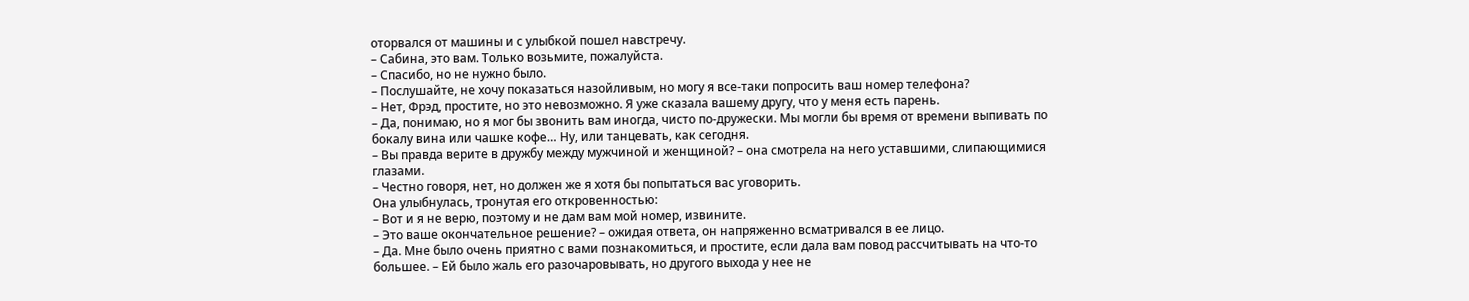оторвался от машины и с улыбкой пошел навстречу.
– Сабина, это вам. Только возьмите, пожалуйста.
– Спасибо, но не нужно было.
– Послушайте, не хочу показаться назойливым, но могу я все-таки попросить ваш номер телефона?
– Нет, Фрэд, простите, но это невозможно. Я уже сказала вашему другу, что у меня есть парень.
– Да, понимаю, но я мог бы звонить вам иногда, чисто по-дружески. Мы могли бы время от времени выпивать по бокалу вина или чашке кофе… Ну, или танцевать, как сегодня.
– Вы правда верите в дружбу между мужчиной и женщиной? – она смотрела на него уставшими, слипающимися глазами.
– Честно говоря, нет, но должен же я хотя бы попытаться вас уговорить.
Она улыбнулась, тронутая его откровенностью:
– Вот и я не верю, поэтому и не дам вам мой номер, извините.
– Это ваше окончательное решение? – ожидая ответа, он напряженно всматривался в ее лицо.
– Да. Мне было очень приятно с вами познакомиться, и простите, если дала вам повод рассчитывать на что-то большее. – Ей было жаль его разочаровывать, но другого выхода у нее не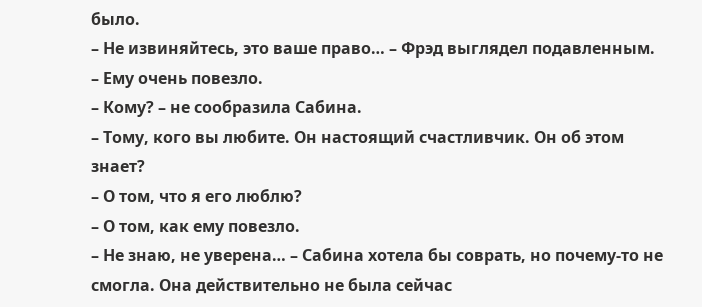было.
– Не извиняйтесь, это ваше право… – Фрэд выглядел подавленным. – Ему очень повезло.
– Кому? – не сообразила Сабина.
– Тому, кого вы любите. Он настоящий счастливчик. Он об этом знает?
– О том, что я его люблю?
– О том, как ему повезло.
– Не знаю, не уверена… – Сабина хотела бы соврать, но почему-то не смогла. Она действительно не была сейчас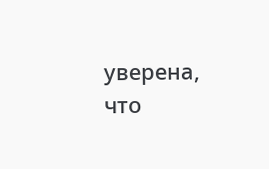уверена, что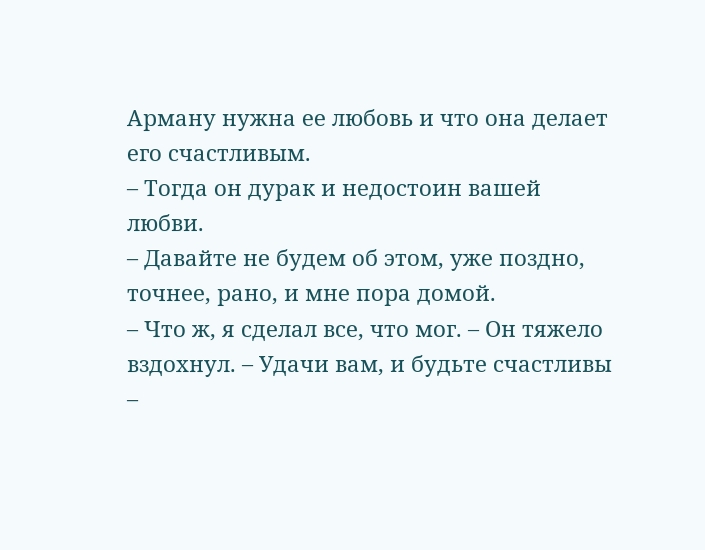Арману нужна ее любовь и что она делает его счастливым.
– Тогда он дурак и недостоин вашей любви.
– Давайте не будем об этом, уже поздно, точнее, рано, и мне пора домой.
– Что ж, я сделал все, что мог. – Он тяжело вздохнул. – Удачи вам, и будьте счастливы –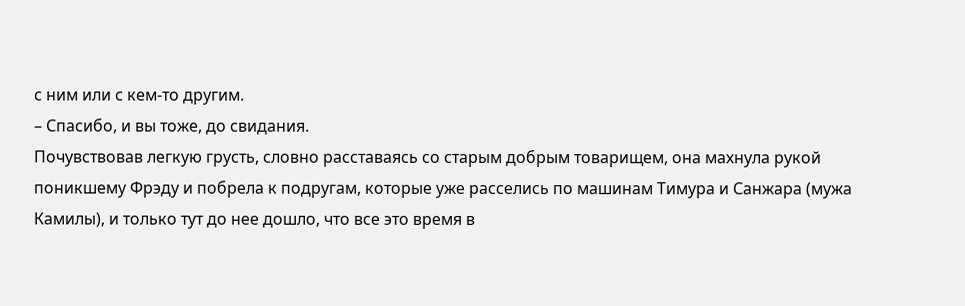с ним или с кем-то другим.
– Спасибо, и вы тоже, до свидания.
Почувствовав легкую грусть, словно расставаясь со старым добрым товарищем, она махнула рукой поникшему Фрэду и побрела к подругам, которые уже расселись по машинам Тимура и Санжара (мужа Камилы), и только тут до нее дошло, что все это время в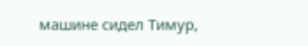машине сидел Тимур,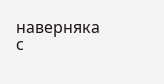наверняка с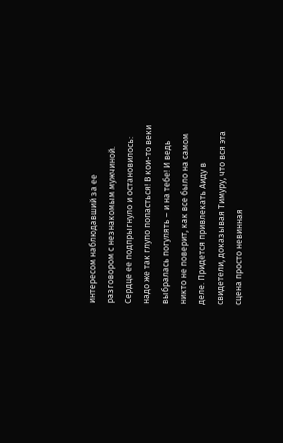интересом наблюдавший за ее разговором с незнакомым мужчиной. Сердце ее подпрыгнуло и остановилось: надо же так глупо попасться! В кои-то веки выбралась погулять – и на тебе! И ведь никто не поверит, как все было на самом деле. Придется привлекать Аиду в свидетели, доказывая Тимуру, что вся эта сцена просто невинная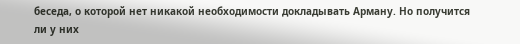беседа, о которой нет никакой необходимости докладывать Арману. Но получится ли у них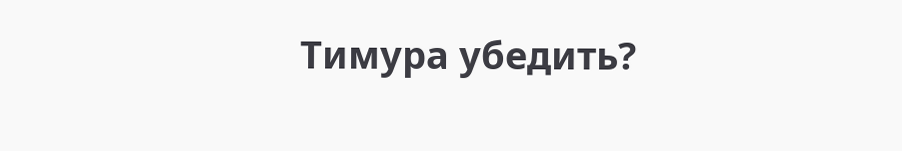Тимура убедить?